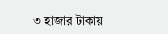৩ হাজার টাকায়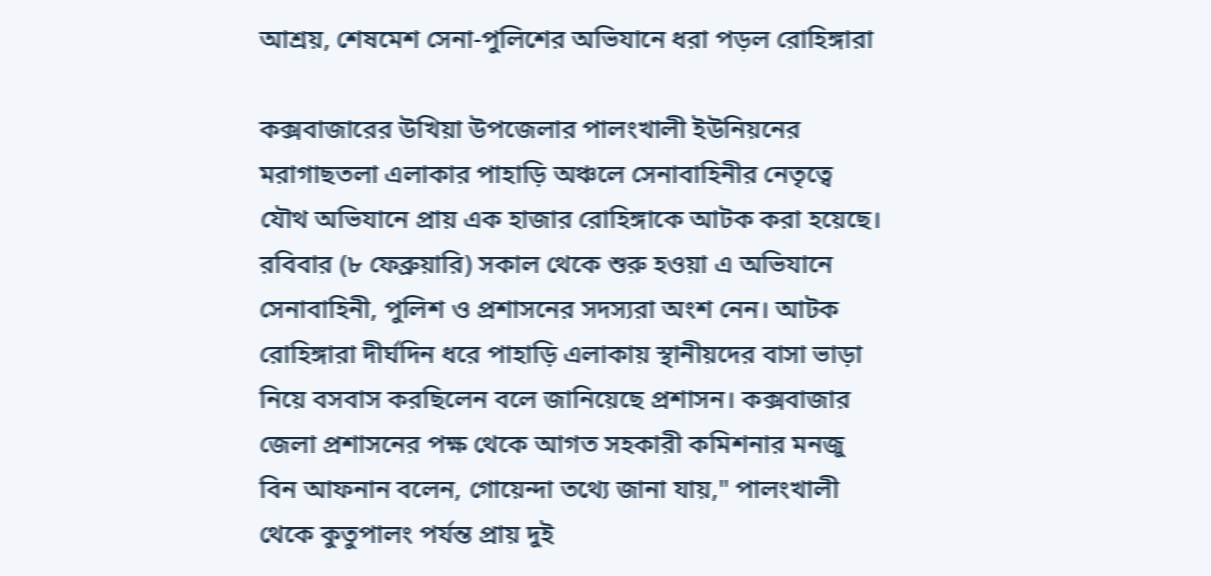আশ্রয়, শেষমেশ সেনা-পুলিশের অভিযানে ধরা পড়ল রোহিঙ্গারা

কক্সবাজারের উখিয়া উপজেলার পালংখালী ইউনিয়নের মরাগাছতলা এলাকার পাহাড়ি অঞ্চলে সেনাবাহিনীর নেতৃত্বে যৌথ অভিযানে প্রায় এক হাজার রোহিঙ্গাকে আটক করা হয়েছে। রবিবার (৮ ফেব্রুয়ারি) সকাল থেকে শুরু হওয়া এ অভিযানে সেনাবাহিনী, পুলিশ ও প্রশাসনের সদস্যরা অংশ নেন। আটক রোহিঙ্গারা দীর্ঘদিন ধরে পাহাড়ি এলাকায় স্থানীয়দের বাসা ভাড়া নিয়ে বসবাস করছিলেন বলে জানিয়েছে প্রশাসন। কক্সবাজার জেলা প্রশাসনের পক্ষ থেকে আগত সহকারী কমিশনার মনজু বিন আফনান বলেন, গোয়েন্দা তথ্যে জানা যায়," পালংখালী থেকে কুতুপালং পর্যন্ত প্রায় দুই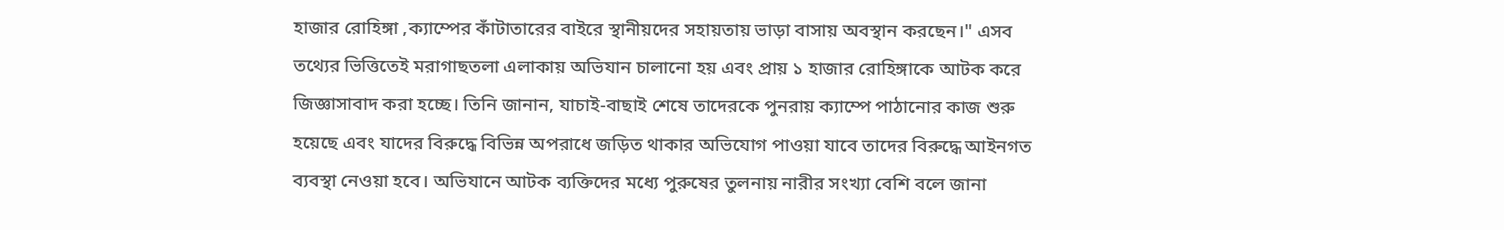হাজার রোহিঙ্গা ,ক্যাম্পের কাঁটাতারের বাইরে স্থানীয়দের সহায়তায় ভাড়া বাসায় অবস্থান করছেন।" এসব তথ্যের ভিত্তিতেই মরাগাছতলা এলাকায় অভিযান চালানো হয় এবং প্রায় ১ হাজার রোহিঙ্গাকে আটক করে জিজ্ঞাসাবাদ করা হচ্ছে। তিনি জানান, যাচাই-বাছাই শেষে তাদেরকে পুনরায় ক্যাম্পে পাঠানোর কাজ শুরু হয়েছে এবং যাদের বিরুদ্ধে বিভিন্ন অপরাধে জড়িত থাকার অভিযোগ পাওয়া যাবে তাদের বিরুদ্ধে আইনগত ব্যবস্থা নেওয়া হবে। অভিযানে আটক ব্যক্তিদের মধ্যে পুরুষের তুলনায় নারীর সংখ্যা বেশি বলে জানা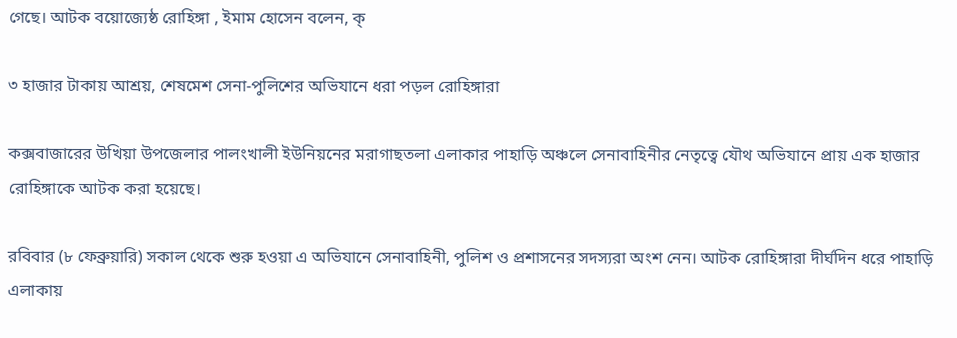গেছে। আটক বয়োজ্যেষ্ঠ রোহিঙ্গা , ইমাম হোসেন বলেন, ক্

৩ হাজার টাকায় আশ্রয়, শেষমেশ সেনা-পুলিশের অভিযানে ধরা পড়ল রোহিঙ্গারা

কক্সবাজারের উখিয়া উপজেলার পালংখালী ইউনিয়নের মরাগাছতলা এলাকার পাহাড়ি অঞ্চলে সেনাবাহিনীর নেতৃত্বে যৌথ অভিযানে প্রায় এক হাজার রোহিঙ্গাকে আটক করা হয়েছে।

রবিবার (৮ ফেব্রুয়ারি) সকাল থেকে শুরু হওয়া এ অভিযানে সেনাবাহিনী, পুলিশ ও প্রশাসনের সদস্যরা অংশ নেন। আটক রোহিঙ্গারা দীর্ঘদিন ধরে পাহাড়ি এলাকায়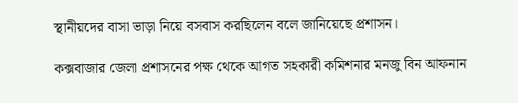স্থানীয়দের বাসা ভাড়া নিয়ে বসবাস করছিলেন বলে জানিয়েছে প্রশাসন।

কক্সবাজার জেলা প্রশাসনের পক্ষ থেকে আগত সহকারী কমিশনার মনজু বিন আফনান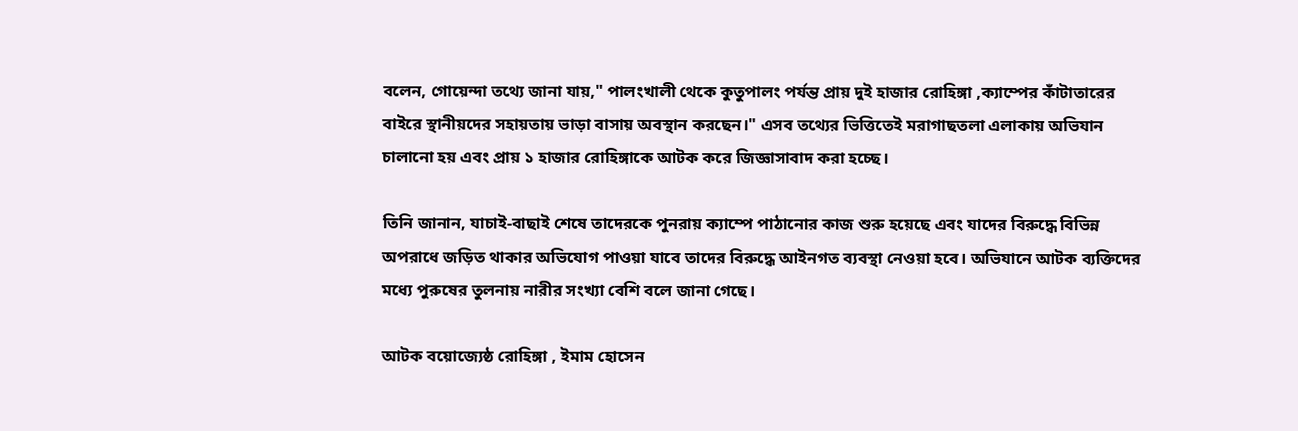বলেন, গোয়েন্দা তথ্যে জানা যায়," পালংখালী থেকে কুতুপালং পর্যন্ত প্রায় দুই হাজার রোহিঙ্গা ,ক্যাম্পের কাঁটাতারের বাইরে স্থানীয়দের সহায়তায় ভাড়া বাসায় অবস্থান করছেন।" এসব তথ্যের ভিত্তিতেই মরাগাছতলা এলাকায় অভিযান চালানো হয় এবং প্রায় ১ হাজার রোহিঙ্গাকে আটক করে জিজ্ঞাসাবাদ করা হচ্ছে।

তিনি জানান, যাচাই-বাছাই শেষে তাদেরকে পুনরায় ক্যাম্পে পাঠানোর কাজ শুরু হয়েছে এবং যাদের বিরুদ্ধে বিভিন্ন অপরাধে জড়িত থাকার অভিযোগ পাওয়া যাবে তাদের বিরুদ্ধে আইনগত ব্যবস্থা নেওয়া হবে। অভিযানে আটক ব্যক্তিদের মধ্যে পুরুষের তুলনায় নারীর সংখ্যা বেশি বলে জানা গেছে।

আটক বয়োজ্যেষ্ঠ রোহিঙ্গা , ইমাম হোসেন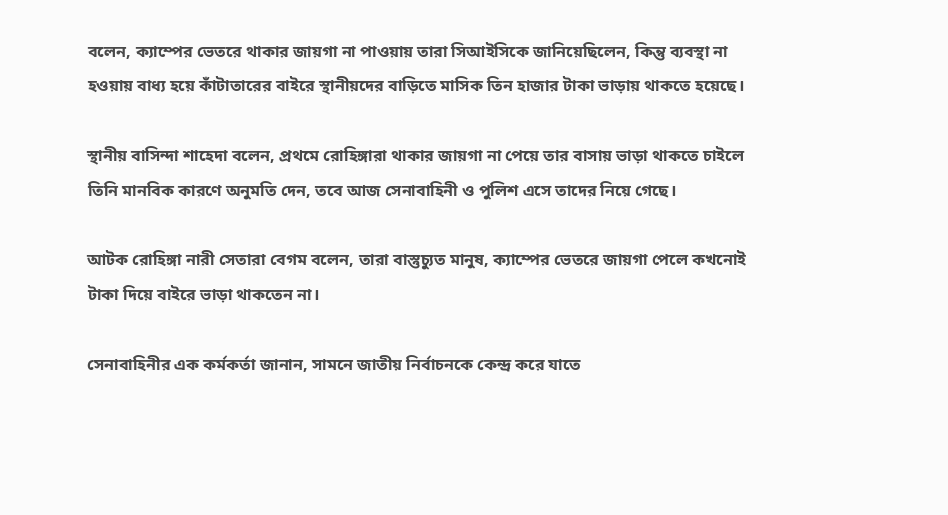বলেন, ক্যাম্পের ভেতরে থাকার জায়গা না পাওয়ায় তারা সিআইসিকে জানিয়েছিলেন, কিন্তু ব্যবস্থা না হওয়ায় বাধ্য হয়ে কাঁটাতারের বাইরে স্থানীয়দের বাড়িতে মাসিক তিন হাজার টাকা ভাড়ায় থাকতে হয়েছে।

স্থানীয় বাসিন্দা শাহেদা বলেন, প্রথমে রোহিঙ্গারা থাকার জায়গা না পেয়ে তার বাসায় ভাড়া থাকতে চাইলে তিনি মানবিক কারণে অনুমতি দেন, তবে আজ সেনাবাহিনী ও পুলিশ এসে তাদের নিয়ে গেছে।

আটক রোহিঙ্গা নারী সেতারা বেগম বলেন, তারা বাস্তুচ্যুত মানুষ, ক্যাম্পের ভেতরে জায়গা পেলে কখনোই টাকা দিয়ে বাইরে ভাড়া থাকতেন না।

সেনাবাহিনীর এক কর্মকর্তা জানান, সামনে জাতীয় নির্বাচনকে কেন্দ্র করে যাতে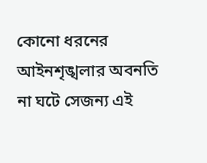কোনো ধরনের আইনশৃঙ্খলার অবনতি না ঘটে সেজন্য এই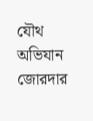যৌথ অভিযান জোরদার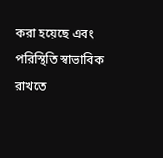করা হয়েছে এবং পরিস্থিতি স্বাভাবিক রাখতে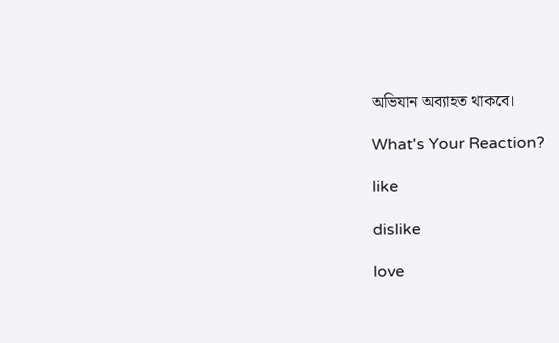অভিযান অব্যাহত থাকবে।

What's Your Reaction?

like

dislike

love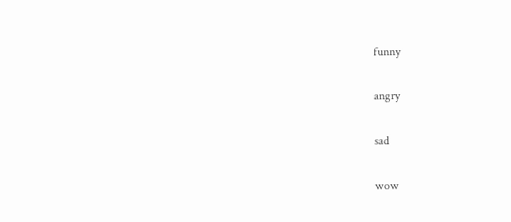funny

angry

sad

wow